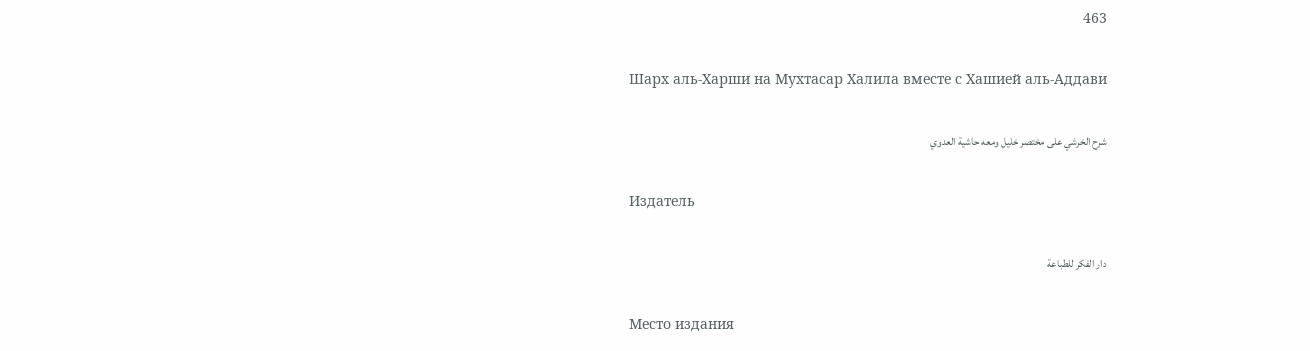463

Шарх аль-Харши на Мухтасар Халила вместе с Хашией аль-Аддави

شرح الخرشي على مختصر خليل ومعه حاشية العدوي

Издатель

دار الفكر للطباعة

Место издания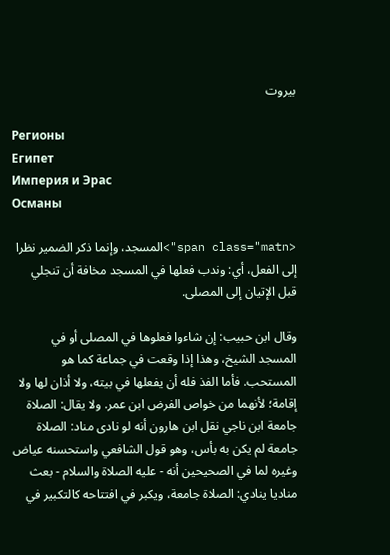بيروت

Регионы
Египет
Империя и Эрас
Османы

<span class="matn">المسجد، وإنما ذكر الضمير نظرا إلى الفعل، أي: وندب فعلها في المسجد مخافة أن تنجلي قبل الإتيان إلى المصلى.

وقال ابن حبيب: إن شاءوا فعلوها في المصلى أو في المسجد الشيخ، وهذا إذا وقعت في جماعة كما هو المستحب. فأما الفذ فله أن يفعلها في بيته، ولا أذان لها ولا إقامة؛ لأنهما من خواص الفرض ابن عمر. ولا يقال: الصلاة جامعة ابن ناجي نقل ابن هارون أنه لو نادى مناد: الصلاة جامعة لم يكن به بأس، وهو قول الشافعي واستحسنه عياض وغيره لما في الصحيحين أنه - عليه الصلاة والسلام - بعث مناديا ينادي: الصلاة جامعة، ويكبر في افتتاحه كالتكبير في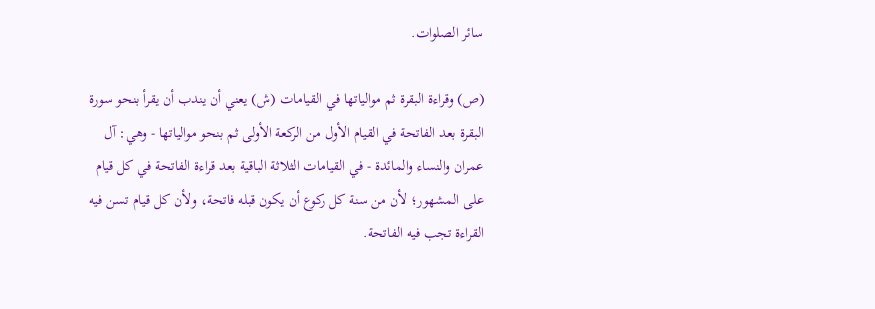سائر الصلوات.

(ص) وقراءة البقرة ثم موالياتها في القيامات (ش) يعني أن يندب أن يقرأ بنحو سورة البقرة بعد الفاتحة في القيام الأول من الركعة الأولى ثم بنحو موالياتها - وهي: آل عمران والنساء والمائدة - في القيامات الثلاثة الباقية بعد قراءة الفاتحة في كل قيام على المشهور؛ لأن من سنة كل ركوع أن يكون قبله فاتحة، ولأن كل قيام تسن فيه القراءة تجب فيه الفاتحة.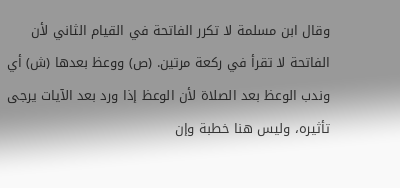وقال ابن مسلمة لا تكرر الفاتحة في القيام الثاني لأن الفاتحة لا تقرأ في ركعة مرتين. (ص) ووعظ بعدها (ش) أي وندب الوعظ بعد الصلاة لأن الوعظ إذا ورد بعد الآيات يرجى تأثيره، وليس هنا خطبة وإن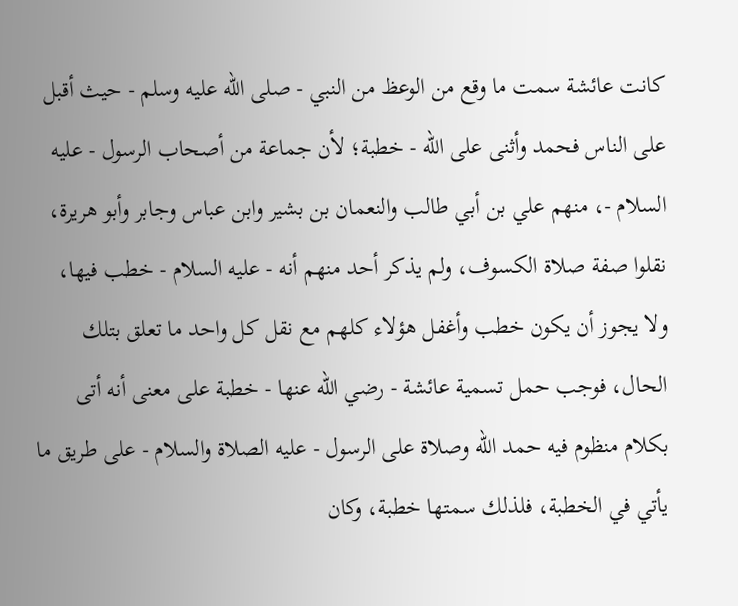كانت عائشة سمت ما وقع من الوعظ من النبي - صلى الله عليه وسلم - حيث أقبل على الناس فحمد وأثنى على الله - خطبة؛ لأن جماعة من أصحاب الرسول - عليه السلام -، منهم علي بن أبي طالب والنعمان بن بشير وابن عباس وجابر وأبو هريرة، نقلوا صفة صلاة الكسوف، ولم يذكر أحد منهم أنه - عليه السلام - خطب فيها، ولا يجوز أن يكون خطب وأغفل هؤلاء كلهم مع نقل كل واحد ما تعلق بتلك الحال، فوجب حمل تسمية عائشة - رضي الله عنها - خطبة على معنى أنه أتى بكلام منظوم فيه حمد الله وصلاة على الرسول - عليه الصلاة والسلام - على طريق ما يأتي في الخطبة، فلذلك سمتها خطبة، وكان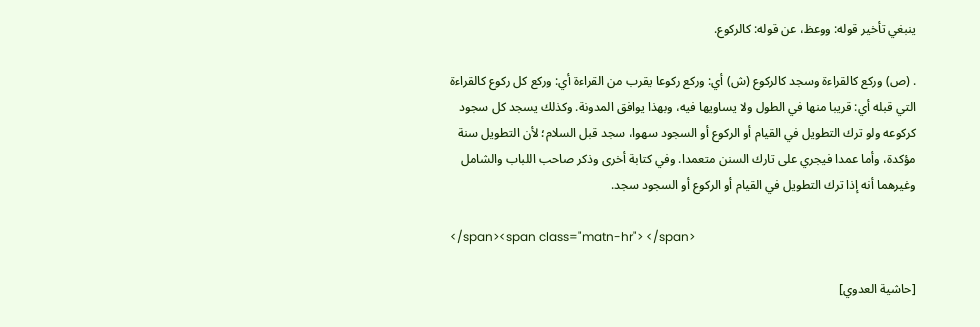ينبغي تأخير قوله: ووعظ، عن قوله: كالركوع.

. (ص) وركع كالقراءة وسجد كالركوع (ش) أي: وركع ركوعا يقرب من القراءة أي: وركع كل ركوع كالقراءة التي قبله أي: قريبا منها في الطول ولا يساويها فيه، وبهذا يوافق المدونة. وكذلك يسجد كل سجود كركوعه ولو ترك التطويل في القيام أو الركوع أو السجود سهوا، سجد قبل السلام؛ لأن التطويل سنة مؤكدة، وأما عمدا فيجري على تارك السنن متعمدا. وفي كتابة أخرى وذكر صاحب اللباب والشامل وغيرهما أنه إذا ترك التطويل في القيام أو الركوع أو السجود سجد.

</span><span class="matn-hr"> </span>

[حاشية العدوي]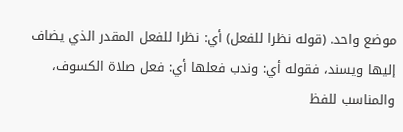موضع واحد. (قوله نظرا للفعل) أي: نظرا للفعل المقدر الذي يضاف إليها ويسند، فقوله أي: وندب فعلها أي: فعل صلاة الكسوف، والمناسب للفظ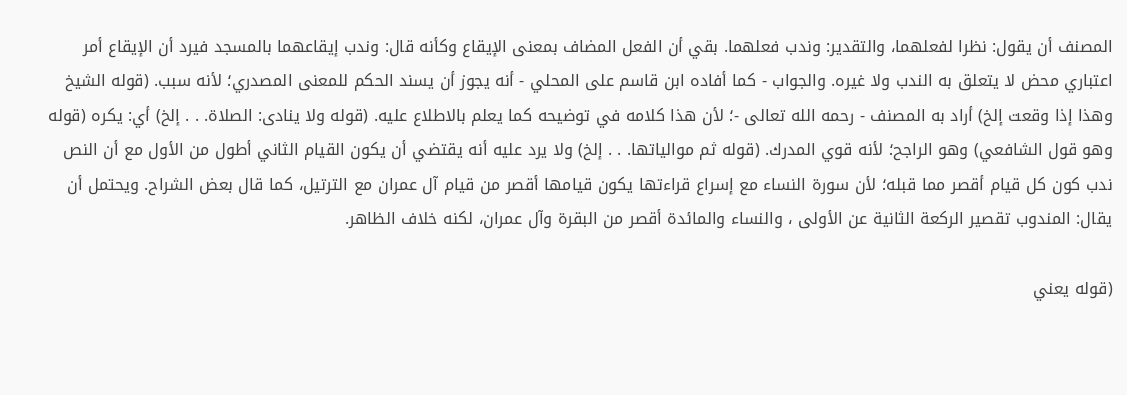المصنف أن يقول: نظرا لفعلهما، والتقدير: وندب فعلهما. بقي أن الفعل المضاف بمعنى الإيقاع وكأنه قال: وندب إيقاعهما بالمسجد فيرد أن الإيقاع أمر اعتباري محض لا يتعلق به الندب ولا غيره. والجواب - كما أفاده ابن قاسم على المحلي - أنه يجوز أن يسند الحكم للمعنى المصدري؛ لأنه سبب. (قوله الشيخ وهذا إذا وقعت إلخ) أراد به المصنف - رحمه الله تعالى -؛ لأن هذا كلامه في توضيحه كما يعلم بالاطلاع عليه. (قوله ولا ينادى: الصلاة. . . إلخ) أي: يكره (قوله وهو قول الشافعي) وهو الراجح؛ لأنه قوي المدرك. (قوله ثم موالياتها. . . إلخ) ولا يرد عليه أنه يقتضي أن يكون القيام الثاني أطول من الأول مع أن النص ندب كون كل قيام أقصر مما قبله؛ لأن سورة النساء مع إسراع قراءتها يكون قيامها أقصر من قيام آل عمران مع الترتيل، كما قال بعض الشراح. ويحتمل أن يقال: المندوب تقصير الركعة الثانية عن الأولى ، والنساء والمائدة أقصر من البقرة وآل عمران، لكنه خلاف الظاهر.

(قوله يعني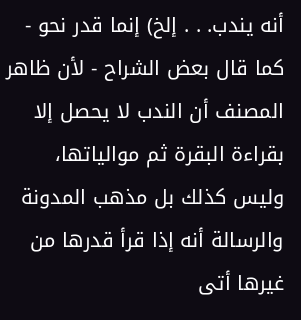أنه يندب. . . إلخ) إنما قدر نحو - كما قال بعض الشراح - لأن ظاهر المصنف أن الندب لا يحصل إلا بقراءة البقرة ثم موالياتها، وليس كذلك بل مذهب المدونة والرسالة أنه إذا قرأ قدرها من غيرها أتى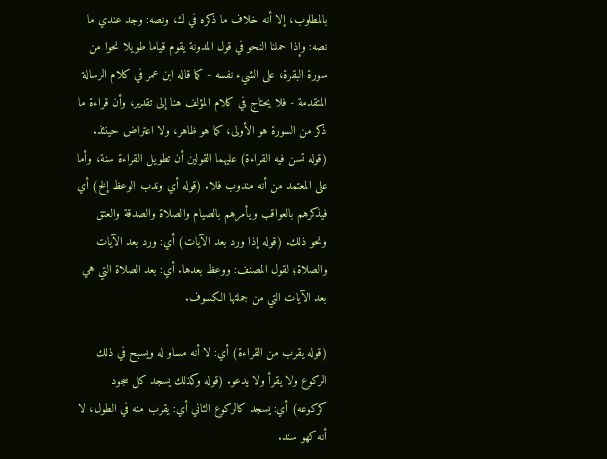بالمطلوب، إلا أنه خلاف ما ذكره في ك، ونصه: وجد عندي ما نصه: وإذا حملنا النحو في قول المدونة يقوم قياما طويلا نحوا من سورة البقرة، على الشيء نفسه - كما قاله ابن عمر في كلام الرسالة المتقدمة - فلا يحتاج في كلام المؤلف هنا إلى تقدير، وأن قراءة ما ذكر من السورة هو الأولى، كما هو ظاهر، ولا اعتراض حينئذ. (قوله تسن فيه القراءة) عليهما القولين أن تطويل القراءة سنة، وأما على المعتمد من أنه مندوب فلا. (قوله أي وندب الوعظ إلخ) أي فيذكرهم بالعواقب ويأمرهم بالصيام والصلاة والصدقة والعتق ونحو ذلك. (قوله إذا ورد بعد الآيات) أي: ورد بعد الآيات والصلاة؛ لقول المصنف: ووعظ بعدها. أي: بعد الصلاة التي هي بعد الآيات التي من جملتها الكسوف.

(قوله يقرب من القراءة) أي: لا أنه مساو له ويسبح في ذلك الركوع ولا يقرأ ولا يدعو. (قوله وكذلك يسجد كل سجود كركوعه) أي: يسجد كالركوع الثاني أي: يقرب منه في الطول، لا أنه كهو سند.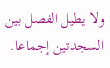ولا يطيل الفصل بين السجدتين إجماعا.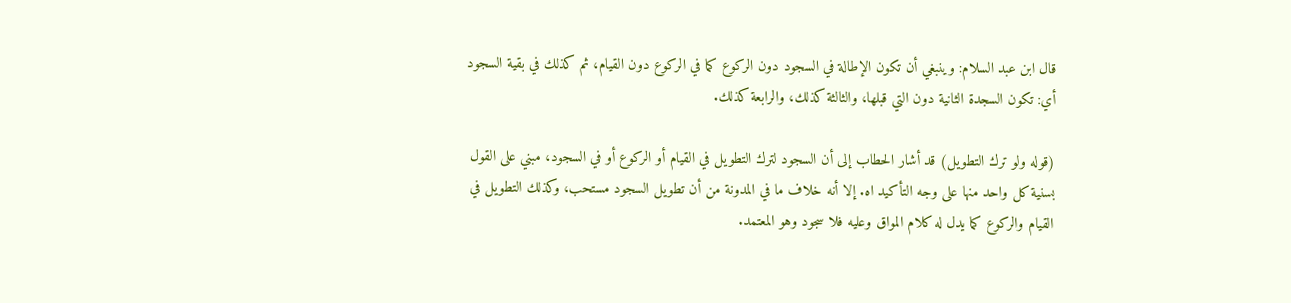قال ابن عبد السلام: وينبغي أن تكون الإطالة في السجود دون الركوع كما في الركوع دون القيام، ثم كذلك في بقية السجود أي: تكون السجدة الثانية دون التي قبلها، والثالثة كذلك، والرابعة كذلك.

(قوله ولو ترك التطويل) قد أشار الحطاب إلى أن السجود لترك التطويل في القيام أو الركوع أو في السجود، مبني على القول بسنية كل واحد منها على وجه التأكيد اه. إلا أنه خلاف ما في المدونة من أن تطويل السجود مستحب، وكذلك التطويل في القيام والركوع كما يدل له كلام المواق وعليه فلا سجود وهو المعتمد.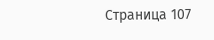Страница 107